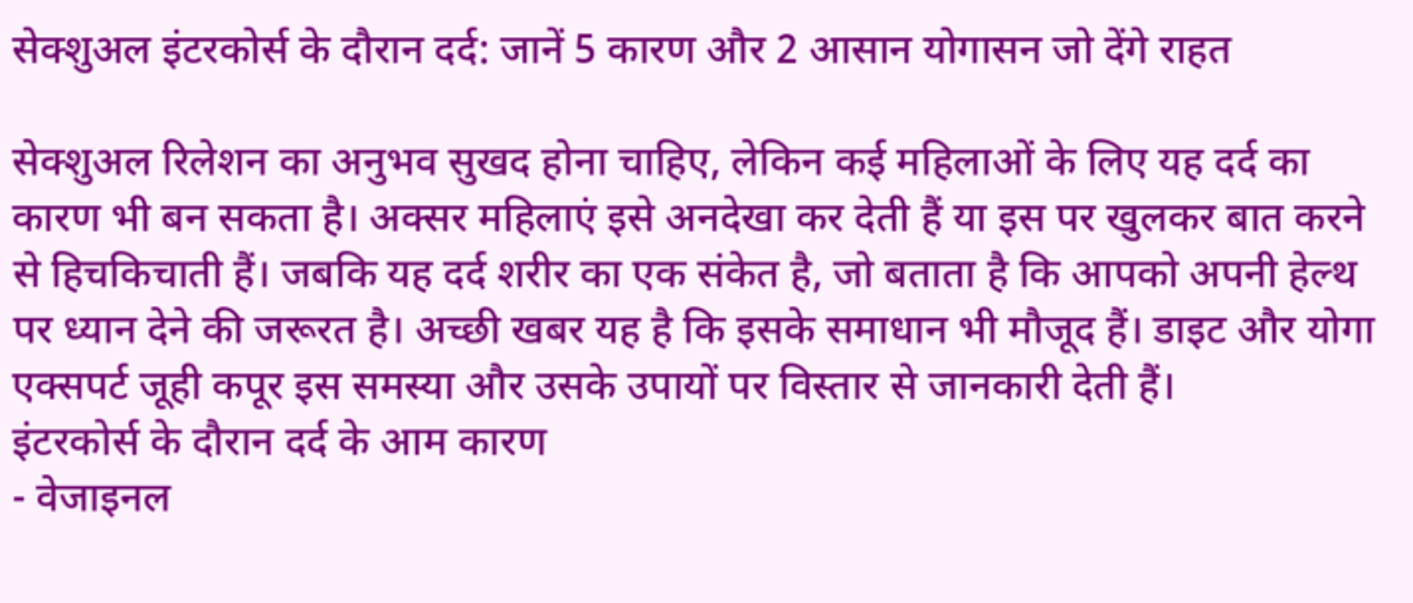सेक्शुअल इंटरकोर्स के दौरान दर्द: जानें 5 कारण और 2 आसान योगासन जो देंगे राहत

सेक्शुअल रिलेशन का अनुभव सुखद होना चाहिए, लेकिन कई महिलाओं के लिए यह दर्द का कारण भी बन सकता है। अक्सर महिलाएं इसे अनदेखा कर देती हैं या इस पर खुलकर बात करने से हिचकिचाती हैं। जबकि यह दर्द शरीर का एक संकेत है, जो बताता है कि आपको अपनी हेल्थ पर ध्यान देने की जरूरत है। अच्छी खबर यह है कि इसके समाधान भी मौजूद हैं। डाइट और योगा एक्सपर्ट जूही कपूर इस समस्या और उसके उपायों पर विस्तार से जानकारी देती हैं।
इंटरकोर्स के दौरान दर्द के आम कारण
- वेजाइनल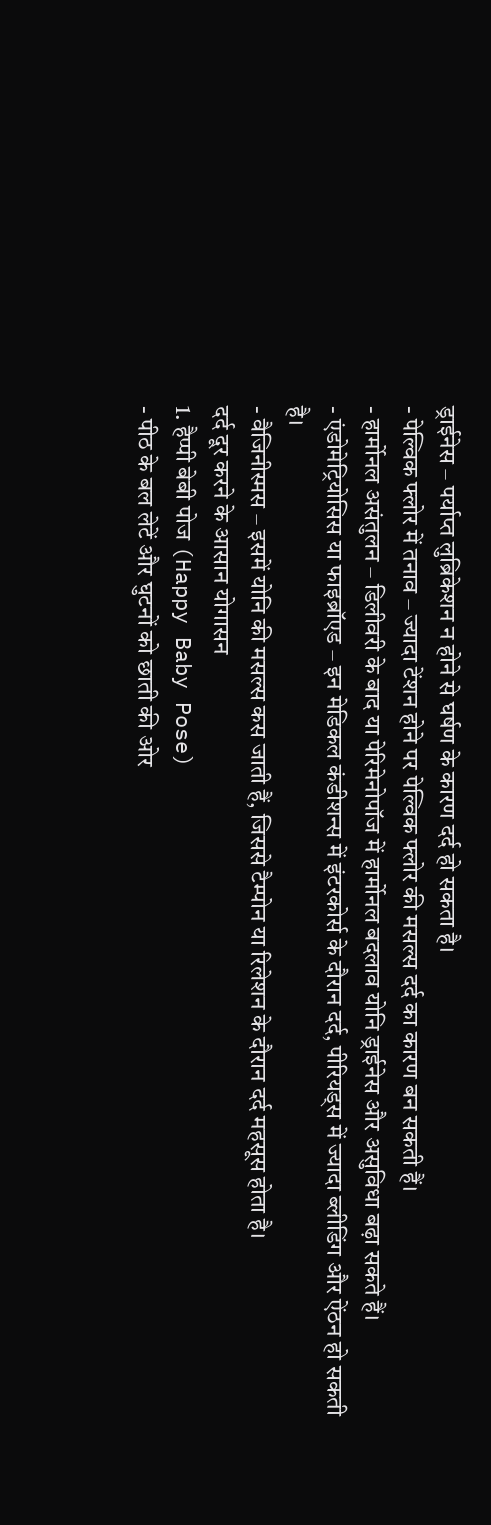ड्राईनेस – पर्याप्त लुब्रिकेशन न होने से घर्षण के कारण दर्द हो सकता है।
- पेल्विक फ्लोर में तनाव – ज्यादा टेंशन होने पर पेल्विक फ्लोर की मसल्स दर्द का कारण बन सकती हैं।
- हार्मोनल असंतुलन – डिलीवरी के बाद या पेरिमेनोपॉज में हार्मोनल बदलाव योनि ड्राईनेस और असुविधा बढ़ा सकते हैं।
- एंडोमेट्रियोसिस या फाइब्रॉएड – इन मेडिकल कंडीशन्स में इंटरकोर्स के दौरान दर्द, पीरियड्स में ज्यादा ब्लीडिंग और ऐंठन हो सकती है।
- वैजिनीस्मस – इसमें योनि की मसल्स कस जाती हैं, जिससे टैम्पोन या रिलेशन के दौरान दर्द महसूस होता है।
दर्द दूर करने के आसान योगासन
1. हैप्पी बेबी पोज (Happy Baby Pose)
- पीठ के बल लेटें और घुटनों को छाती की ओर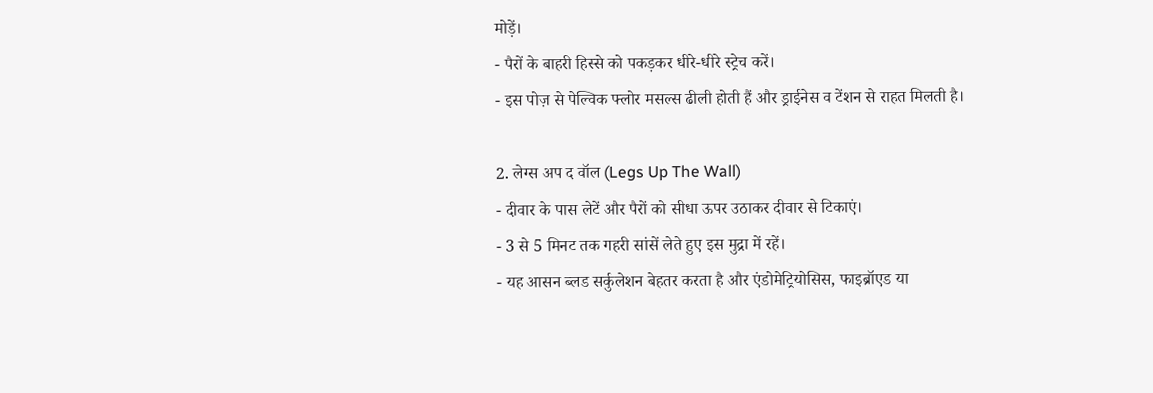मोड़ें।
- पैरों के बाहरी हिस्से को पकड़कर धीरे-धीरे स्ट्रेच करें।
- इस पोज़ से पेल्विक फ्लोर मसल्स ढीली होती हैं और ड्राईनेस व टेंशन से राहत मिलती है।

2. लेग्स अप द वॉल (Legs Up The Wall)
- दीवार के पास लेटें और पैरों को सीधा ऊपर उठाकर दीवार से टिकाएं।
- 3 से 5 मिनट तक गहरी सांसें लेते हुए इस मुद्रा में रहें।
- यह आसन ब्लड सर्कुलेशन बेहतर करता है और एंडोमेट्रियोसिस, फाइब्रॉएड या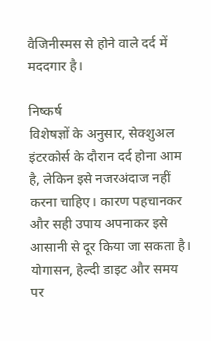वैजिनीस्मस से होने वाले दर्द में मददगार है।

निष्कर्ष
विशेषज्ञों के अनुसार, सेक्शुअल इंटरकोर्स के दौरान दर्द होना आम है, लेकिन इसे नजरअंदाज नहीं करना चाहिए। कारण पहचानकर और सही उपाय अपनाकर इसे आसानी से दूर किया जा सकता है। योगासन, हेल्दी डाइट और समय पर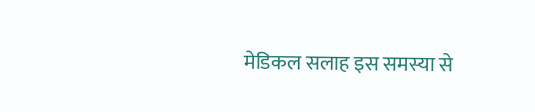मेडिकल सलाह इस समस्या से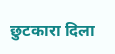छुटकारा दिला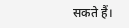सकते हैं।